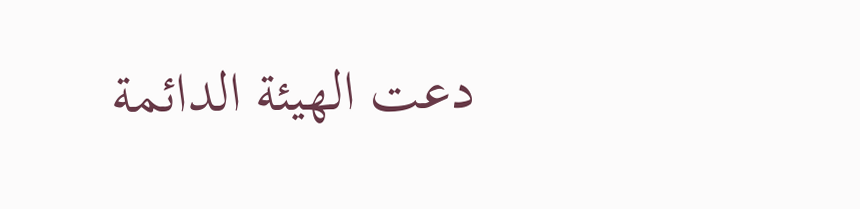دعت الهيئة الدائمة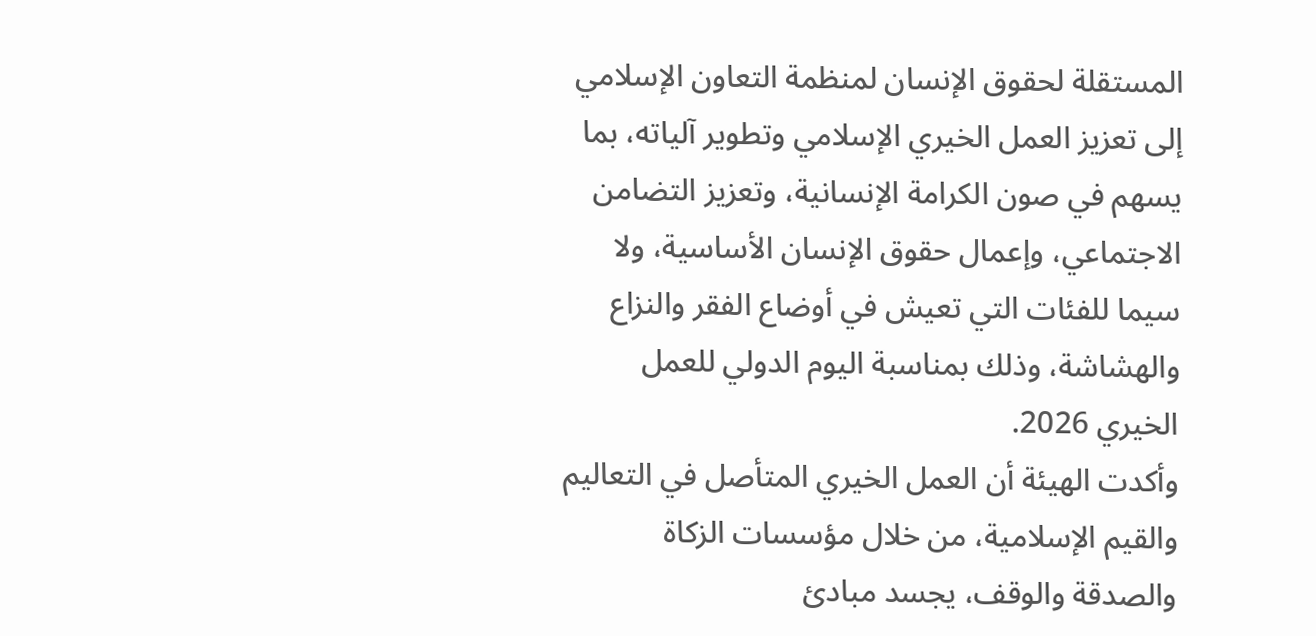المستقلة لحقوق الإنسان لمنظمة التعاون الإسلامي إلى تعزيز العمل الخيري الإسلامي وتطوير آلياته، بما يسهم في صون الكرامة الإنسانية، وتعزيز التضامن الاجتماعي، وإعمال حقوق الإنسان الأساسية، ولا سيما للفئات التي تعيش في أوضاع الفقر والنزاع والهشاشة، وذلك بمناسبة اليوم الدولي للعمل الخيري 2026.
وأكدت الهيئة أن العمل الخيري المتأصل في التعاليم والقيم الإسلامية، من خلال مؤسسات الزكاة والصدقة والوقف، يجسد مبادئ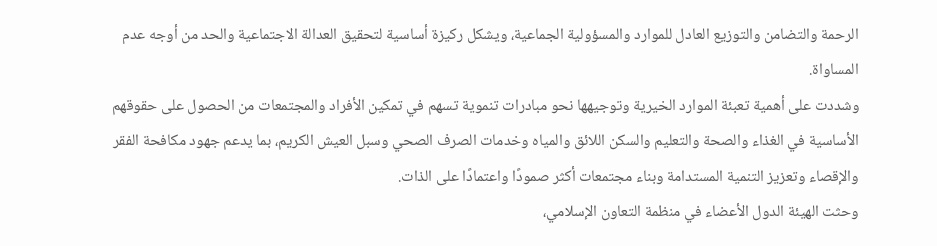الرحمة والتضامن والتوزيع العادل للموارد والمسؤولية الجماعية، ويشكل ركيزة أساسية لتحقيق العدالة الاجتماعية والحد من أوجه عدم المساواة.
وشددت على أهمية تعبئة الموارد الخيرية وتوجيهها نحو مبادرات تنموية تسهم في تمكين الأفراد والمجتمعات من الحصول على حقوقهم الأساسية في الغذاء والصحة والتعليم والسكن اللائق والمياه وخدمات الصرف الصحي وسبل العيش الكريم، بما يدعم جهود مكافحة الفقر والإقصاء وتعزيز التنمية المستدامة وبناء مجتمعات أكثر صمودًا واعتمادًا على الذات.
وحثت الهيئة الدول الأعضاء في منظمة التعاون الإسلامي،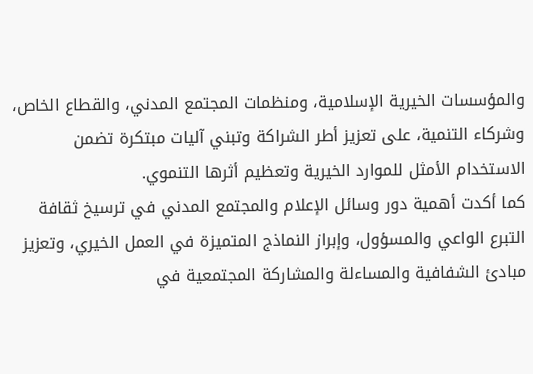والمؤسسات الخيرية الإسلامية، ومنظمات المجتمع المدني، والقطاع الخاص، وشركاء التنمية، على تعزيز أطر الشراكة وتبني آليات مبتكرة تضمن الاستخدام الأمثل للموارد الخيرية وتعظيم أثرها التنموي.
كما أكدت أهمية دور وسائل الإعلام والمجتمع المدني في ترسيخ ثقافة التبرع الواعي والمسؤول، وإبراز النماذج المتميزة في العمل الخيري، وتعزيز مبادئ الشفافية والمساءلة والمشاركة المجتمعية في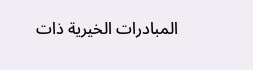المبادرات الخيرية ذات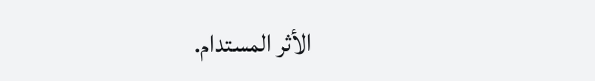الأثر المستدام.